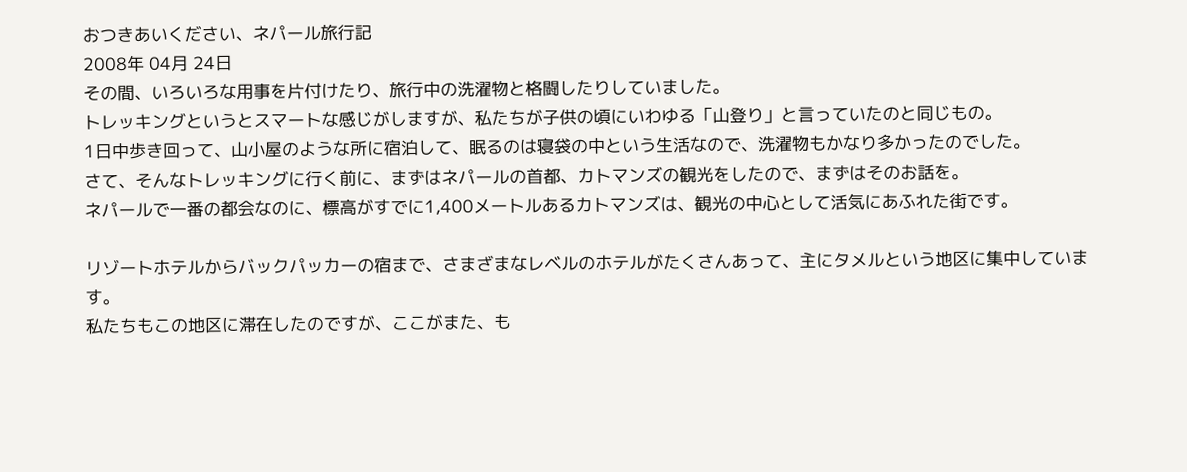おつきあいください、ネパール旅行記
2008年 04月 24日
その間、いろいろな用事を片付けたり、旅行中の洗濯物と格闘したりしていました。
トレッキングというとスマートな感じがしますが、私たちが子供の頃にいわゆる「山登り」と言っていたのと同じもの。
1日中歩き回って、山小屋のような所に宿泊して、眠るのは寝袋の中という生活なので、洗濯物もかなり多かったのでした。
さて、そんなトレッキングに行く前に、まずはネパールの首都、カトマンズの観光をしたので、まずはそのお話を。
ネパールで一番の都会なのに、標高がすでに1,400メートルあるカトマンズは、観光の中心として活気にあふれた街です。

リゾートホテルからバックパッカーの宿まで、さまざまなレベルのホテルがたくさんあって、主にタメルという地区に集中しています。
私たちもこの地区に滞在したのですが、ここがまた、も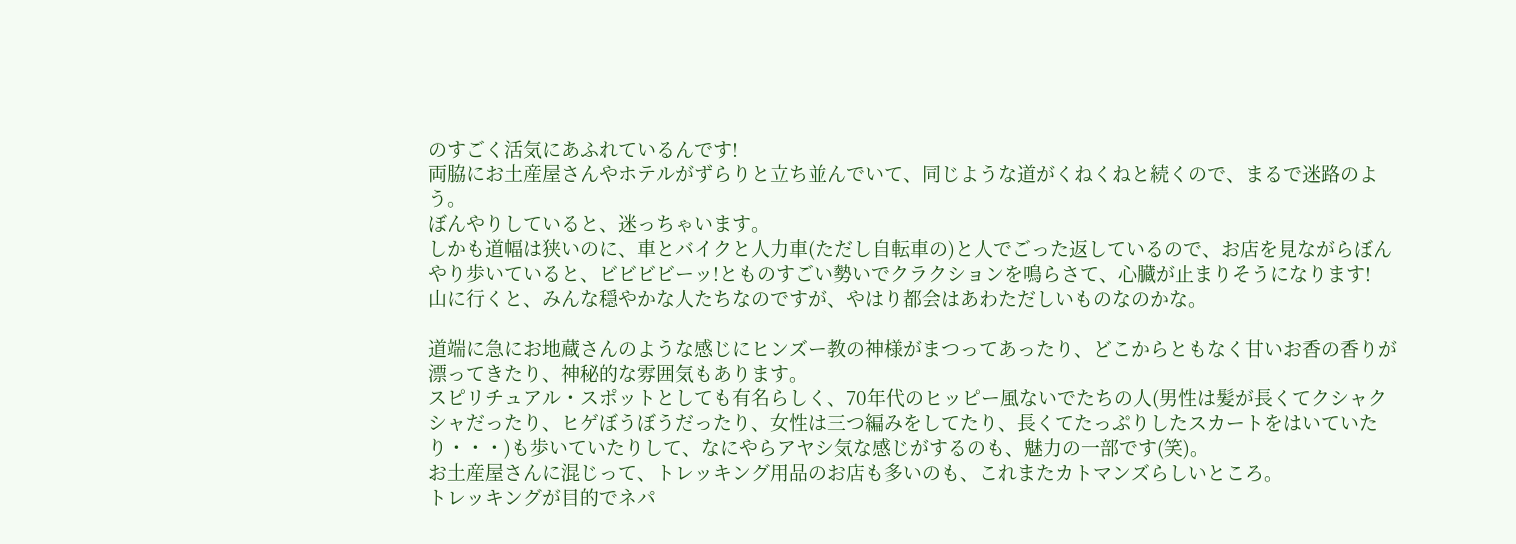のすごく活気にあふれているんです!
両脇にお土産屋さんやホテルがずらりと立ち並んでいて、同じような道がくねくねと続くので、まるで迷路のよう。
ぼんやりしていると、迷っちゃいます。
しかも道幅は狭いのに、車とバイクと人力車(ただし自転車の)と人でごった返しているので、お店を見ながらぼんやり歩いていると、ビビビビーッ!とものすごい勢いでクラクションを鳴らさて、心臓が止まりそうになります!
山に行くと、みんな穏やかな人たちなのですが、やはり都会はあわただしいものなのかな。

道端に急にお地蔵さんのような感じにヒンズー教の神様がまつってあったり、どこからともなく甘いお香の香りが漂ってきたり、神秘的な雰囲気もあります。
スピリチュアル・スポットとしても有名らしく、70年代のヒッピー風ないでたちの人(男性は髪が長くてクシャクシャだったり、ヒゲぼうぼうだったり、女性は三つ編みをしてたり、長くてたっぷりしたスカートをはいていたり・・・)も歩いていたりして、なにやらアヤシ気な感じがするのも、魅力の一部です(笑)。
お土産屋さんに混じって、トレッキング用品のお店も多いのも、これまたカトマンズらしいところ。
トレッキングが目的でネパ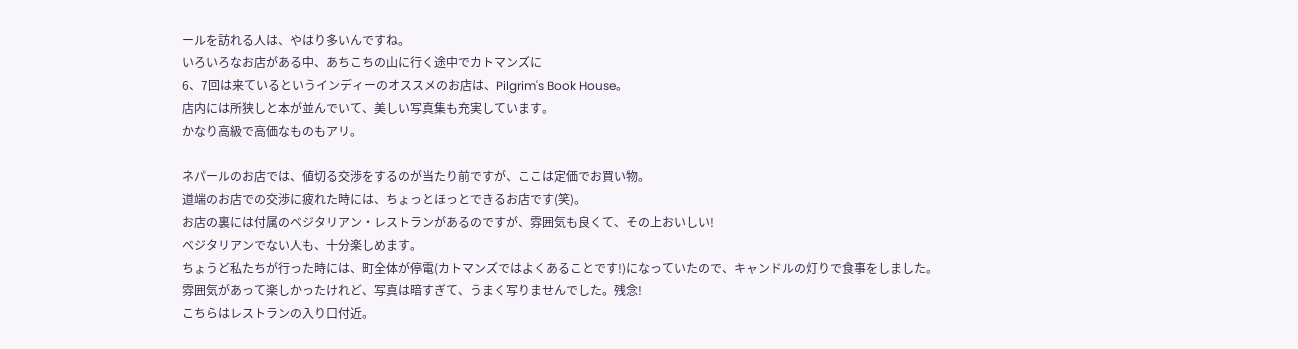ールを訪れる人は、やはり多いんですね。
いろいろなお店がある中、あちこちの山に行く途中でカトマンズに
6、7回は来ているというインディーのオススメのお店は、Pilgrim's Book House。
店内には所狭しと本が並んでいて、美しい写真集も充実しています。
かなり高級で高価なものもアリ。

ネパールのお店では、値切る交渉をするのが当たり前ですが、ここは定価でお買い物。
道端のお店での交渉に疲れた時には、ちょっとほっとできるお店です(笑)。
お店の裏には付属のベジタリアン・レストランがあるのですが、雰囲気も良くて、その上おいしい!
ベジタリアンでない人も、十分楽しめます。
ちょうど私たちが行った時には、町全体が停電(カトマンズではよくあることです!)になっていたので、キャンドルの灯りで食事をしました。
雰囲気があって楽しかったけれど、写真は暗すぎて、うまく写りませんでした。残念!
こちらはレストランの入り口付近。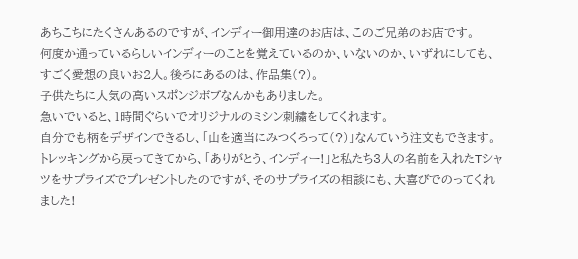あちこちにたくさんあるのですが、インディー御用達のお店は、このご兄弟のお店です。
何度か通っているらしいインディーのことを覚えているのか、いないのか、いずれにしても、すごく愛想の良いお2人。後ろにあるのは、作品集(?)。
子供たちに人気の高いスポンジボブなんかもありました。
急いでいると、1時間ぐらいでオリジナルのミシン刺繍をしてくれます。
自分でも柄をデザインできるし、「山を適当にみつくろって(?)」なんていう注文もできます。
トレッキングから戻ってきてから、「ありがとう、インディー!」と私たち3人の名前を入れたTシャツをサプライズでプレゼントしたのですが、そのサプライズの相談にも、大喜びでのってくれました!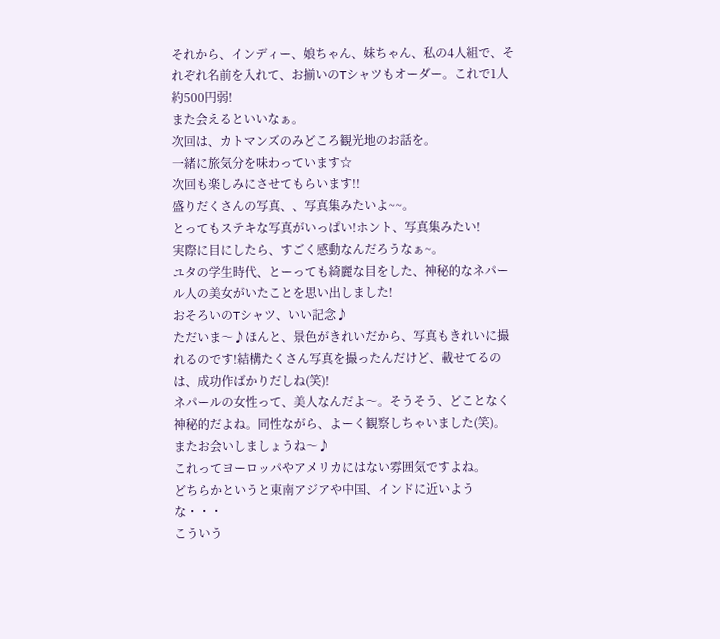それから、インディー、娘ちゃん、妹ちゃん、私の4人組で、それぞれ名前を入れて、お揃いのTシャツもオーダー。これで1人約500円弱!
また会えるといいなぁ。
次回は、カトマンズのみどころ観光地のお話を。
一緒に旅気分を味わっています☆
次回も楽しみにさせてもらいます!!
盛りだくさんの写真、、写真集みたいよ~~。
とってもステキな写真がいっぱい!ホント、写真集みたい!
実際に目にしたら、すごく感動なんだろうなぁ~。
ユタの学生時代、とーっても綺麗な目をした、神秘的なネパール人の美女がいたことを思い出しました!
おそろいのTシャツ、いい記念♪
ただいま〜♪ほんと、景色がきれいだから、写真もきれいに撮れるのです!結構たくさん写真を撮ったんだけど、載せてるのは、成功作ばかりだしね(笑)!
ネパールの女性って、美人なんだよ〜。そうそう、どことなく神秘的だよね。同性ながら、よーく観察しちゃいました(笑)。
またお会いしましょうね〜♪
これってヨーロッパやアメリカにはない雰囲気ですよね。
どちらかというと東南アジアや中国、インドに近いような・・・
こういう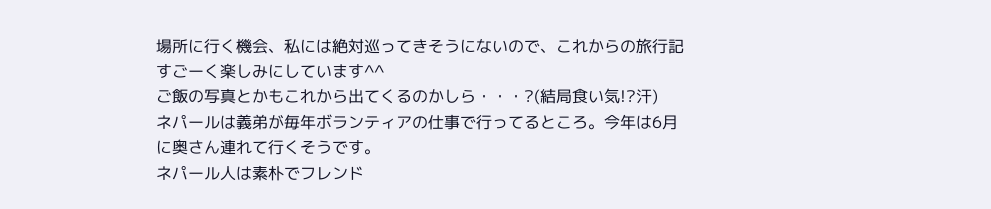場所に行く機会、私には絶対巡ってきそうにないので、これからの旅行記すごーく楽しみにしています^^
ご飯の写真とかもこれから出てくるのかしら・・・?(結局食い気!?汗)
ネパールは義弟が毎年ボランティアの仕事で行ってるところ。今年は6月に奥さん連れて行くそうです。
ネパール人は素朴でフレンド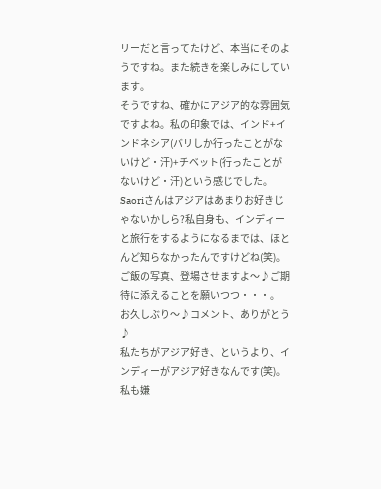リーだと言ってたけど、本当にそのようですね。また続きを楽しみにしています。
そうですね、確かにアジア的な雰囲気ですよね。私の印象では、インド+インドネシア(バリしか行ったことがないけど・汗)+チベット(行ったことがないけど・汗)という感じでした。
Saoriさんはアジアはあまりお好きじゃないかしら?私自身も、インディーと旅行をするようになるまでは、ほとんど知らなかったんですけどね(笑)。
ご飯の写真、登場させますよ〜♪ご期待に添えることを願いつつ・・・。
お久しぶり〜♪コメント、ありがとう♪
私たちがアジア好き、というより、インディーがアジア好きなんです(笑)。私も嫌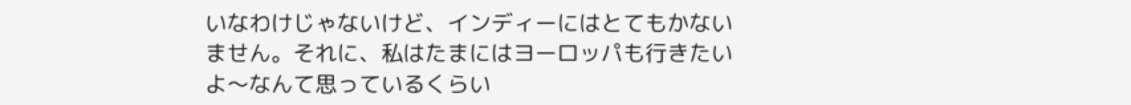いなわけじゃないけど、インディーにはとてもかないません。それに、私はたまにはヨーロッパも行きたいよ〜なんて思っているくらい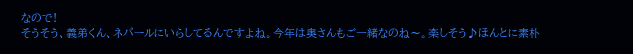なので!
そうそう、義弟くん、ネパールにいらしてるんですよね。今年は奥さんもご一緒なのね〜。楽しそう♪ほんとに素朴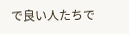で良い人たちで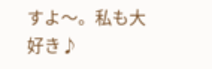すよ〜。私も大好き♪